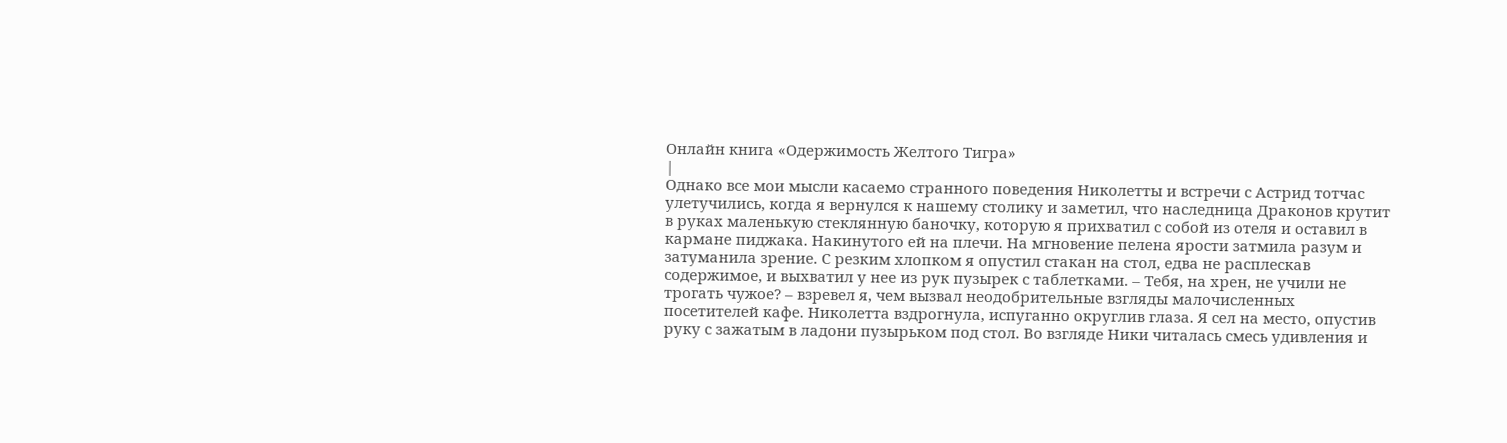Онлайн книга «Одержимость Желтого Тигра»
|
Однако все мои мысли касаемо странного поведения Николетты и встречи с Астрид тотчас улетучились, когда я вернулся к нашему столику и заметил, что наследница Драконов крутит в руках маленькую стеклянную баночку, которую я прихватил с собой из отеля и оставил в кармане пиджака. Накинутого ей на плечи. На мгновение пелена ярости затмила разум и затуманила зрение. С резким хлопком я опустил стакан на стол, едва не расплескав содержимое, и выхватил у нее из рук пузырек с таблетками. – Тебя, на хрен, не учили не трогать чужое? – взревел я, чем вызвал неодобрительные взгляды малочисленных посетителей кафе. Николетта вздрогнула, испуганно округлив глаза. Я сел на место, опустив руку с зажатым в ладони пузырьком под стол. Во взгляде Ники читалась смесь удивления и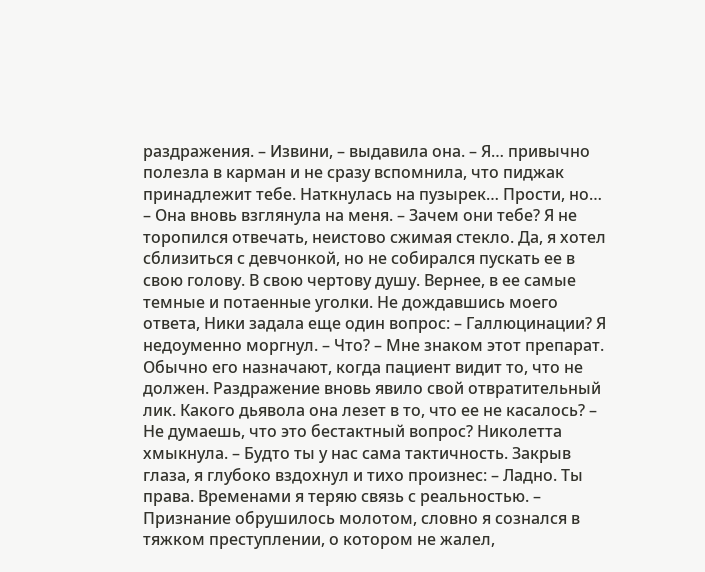раздражения. – Извини, – выдавила она. – Я… привычно полезла в карман и не сразу вспомнила, что пиджак принадлежит тебе. Наткнулась на пузырек… Прости, но… – Она вновь взглянула на меня. – Зачем они тебе? Я не торопился отвечать, неистово сжимая стекло. Да, я хотел сблизиться с девчонкой, но не собирался пускать ее в свою голову. В свою чертову душу. Вернее, в ее самые темные и потаенные уголки. Не дождавшись моего ответа, Ники задала еще один вопрос: – Галлюцинации? Я недоуменно моргнул. – Что? – Мне знаком этот препарат. Обычно его назначают, когда пациент видит то, что не должен. Раздражение вновь явило свой отвратительный лик. Какого дьявола она лезет в то, что ее не касалось? – Не думаешь, что это бестактный вопрос? Николетта хмыкнула. – Будто ты у нас сама тактичность. Закрыв глаза, я глубоко вздохнул и тихо произнес: – Ладно. Ты права. Временами я теряю связь с реальностью. – Признание обрушилось молотом, словно я сознался в тяжком преступлении, о котором не жалел,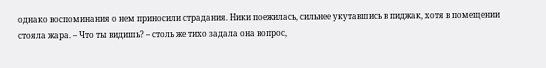однако воспоминания о нем приносили страдания. Ники поежилась, сильнее укутавшись в пиджак, хотя в помещении стояла жара. – Что ты видишь? – столь же тихо задала она вопрос,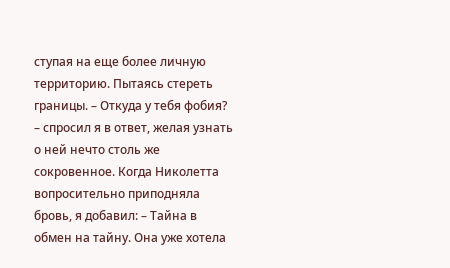ступая на еще более личную территорию. Пытаясь стереть границы. – Откуда у тебя фобия? – спросил я в ответ, желая узнать о ней нечто столь же сокровенное. Когда Николетта вопросительно приподняла бровь, я добавил: – Тайна в обмен на тайну. Она уже хотела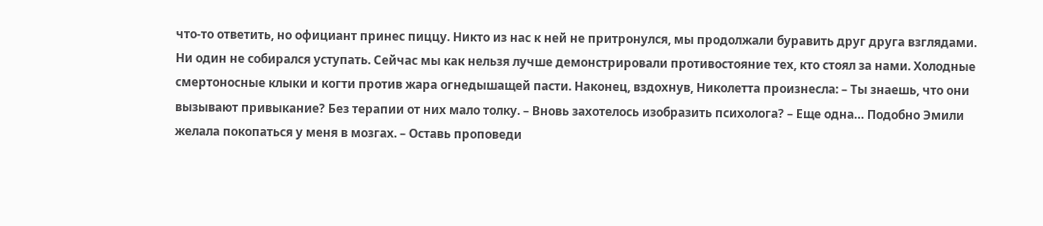что-то ответить, но официант принес пиццу. Никто из нас к ней не притронулся, мы продолжали буравить друг друга взглядами. Ни один не собирался уступать. Сейчас мы как нельзя лучше демонстрировали противостояние тех, кто стоял за нами. Холодные смертоносные клыки и когти против жара огнедышащей пасти. Наконец, вздохнув, Николетта произнесла: – Ты знаешь, что они вызывают привыкание? Без терапии от них мало толку. – Вновь захотелось изобразить психолога? – Еще одна… Подобно Эмили желала покопаться у меня в мозгах. – Оставь проповеди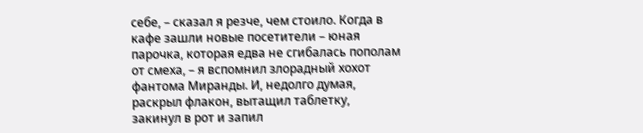себе, – сказал я резче, чем стоило. Когда в кафе зашли новые посетители – юная парочка, которая едва не сгибалась пополам от смеха, – я вспомнил злорадный хохот фантома Миранды. И, недолго думая, раскрыл флакон, вытащил таблетку, закинул в рот и запил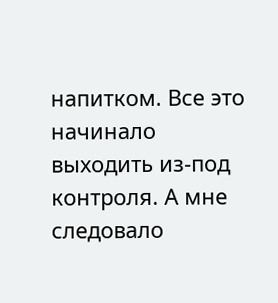напитком. Все это начинало выходить из-под контроля. А мне следовало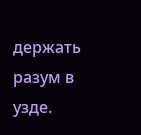держать разум в узде.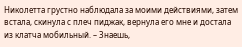Николетта грустно наблюдала за моими действиями, затем встала, скинула с плеч пиджак, вернула его мне и достала из клатча мобильный. – Знаешь,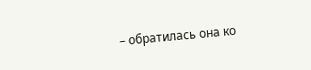– обратилась она ко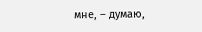мне, – думаю,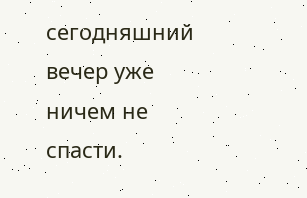сегодняшний вечер уже ничем не спасти.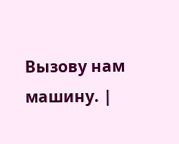Вызову нам машину. |